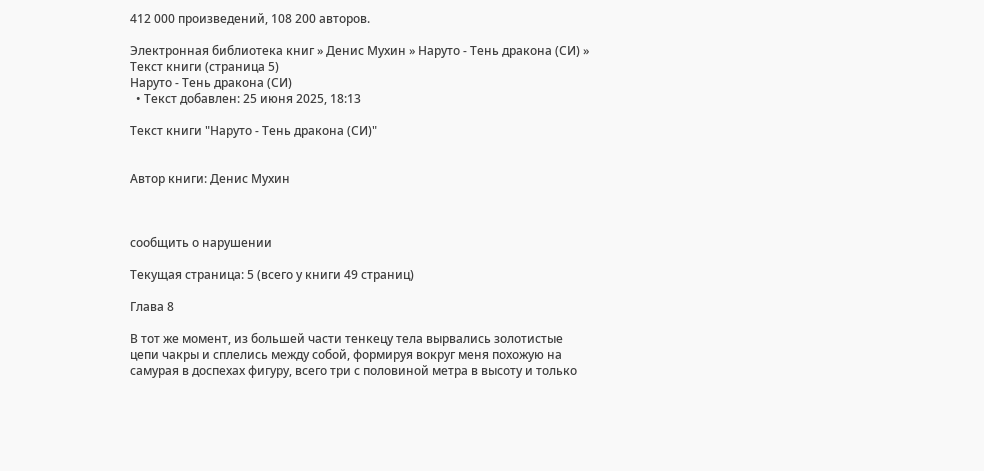412 000 произведений, 108 200 авторов.

Электронная библиотека книг » Денис Мухин » Наруто - Тень дракона (СИ) » Текст книги (страница 5)
Наруто - Тень дракона (СИ)
  • Текст добавлен: 25 июня 2025, 18:13

Текст книги "Наруто - Тень дракона (СИ)"


Автор книги: Денис Мухин



сообщить о нарушении

Текущая страница: 5 (всего у книги 49 страниц)

Глава 8

В тот же момент, из большей части тенкецу тела вырвались золотистые цепи чакры и сплелись между собой, формируя вокруг меня похожую на самурая в доспехах фигуру, всего три с половиной метра в высоту и только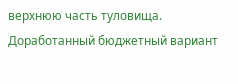верхнюю часть туловища. Доработанный бюджетный вариант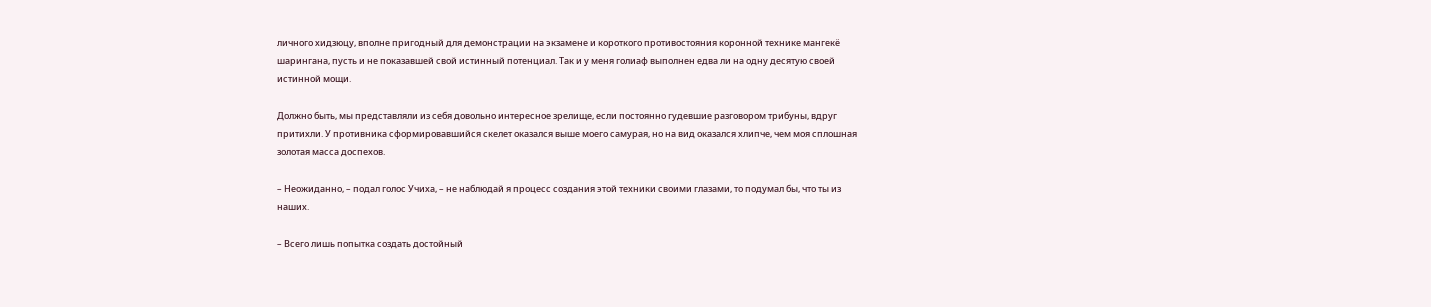личного хидзюцу, вполне пригодный для демонстрации на экзамене и короткого противостояния коронной технике мангекё шарингана, пусть и не показавшей свой истинный потенциал. Так и у меня голиаф выполнен едва ли на одну десятую своей истинной мощи.

Должно быть, мы представляли из себя довольно интересное зрелище, если постоянно гудевшие разговором трибуны, вдруг притихли. У противника сформировавшийся скелет оказался выше моего самурая, но на вид оказался хлипче, чем моя сплошная золотая масса доспехов.

– Неожиданно, – подал голос Учиха, – не наблюдай я процесс создания этой техники своими глазами, то подумал бы, что ты из наших.

– Всего лишь попытка создать достойный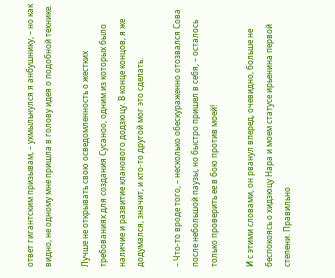ответ гигантским призывам, – ухмыльнулся я анбушнику, – но как видно, не одному мне пришла в голову идея о подобной технике.

Лучше не открывать свою осведомленность о жестких требованиях для создания Сусаноо, одним из которых было наличие и развитие кланового додзюцу. В конце концов, я же додумался, значит, и кто-то другой мог это сделать.

– Что-то вроде того, – несколько обескураженно отозвался Сова после небольшой паузы, но быстро пришел в себя, – осталось только проверить ее в бою против моей!

И с этими словами, он рванул вперед, очевидно, больше не беспокоясь о хидзюцу Нара и моем статусе ирьенина первой степени. Правильно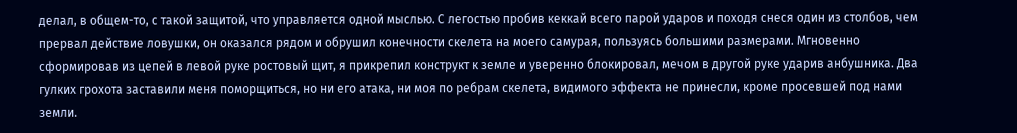делал, в общем-то, с такой защитой, что управляется одной мыслью. С легостью пробив кеккай всего парой ударов и походя снеся один из столбов, чем прервал действие ловушки, он оказался рядом и обрушил конечности скелета на моего самурая, пользуясь большими размерами. Мгновенно сформировав из цепей в левой руке ростовый щит, я прикрепил конструкт к земле и уверенно блокировал, мечом в другой руке ударив анбушника. Два гулких грохота заставили меня поморщиться, но ни его атака, ни моя по ребрам скелета, видимого эффекта не принесли, кроме просевшей под нами земли.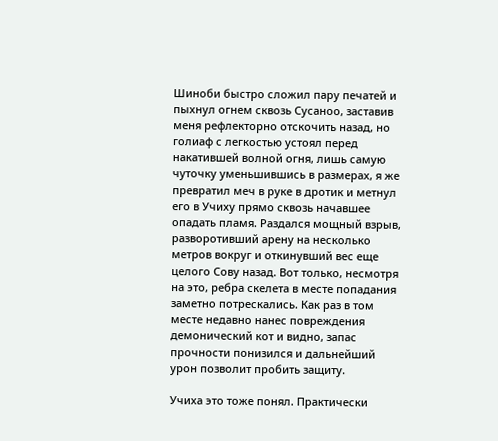Шиноби быстро сложил пару печатей и пыхнул огнем сквозь Сусаноо, заставив меня рефлекторно отскочить назад, но голиаф с легкостью устоял перед накатившей волной огня, лишь самую чуточку уменьшившись в размерах, я же превратил меч в руке в дротик и метнул его в Учиху прямо сквозь начавшее опадать пламя. Раздался мощный взрыв, разворотивший арену на несколько метров вокруг и откинувший вес еще целого Сову назад. Вот только, несмотря на это, ребра скелета в месте попадания заметно потрескались. Как раз в том месте недавно нанес повреждения демонический кот и видно, запас прочности понизился и дальнейший урон позволит пробить защиту.

Учиха это тоже понял. Практически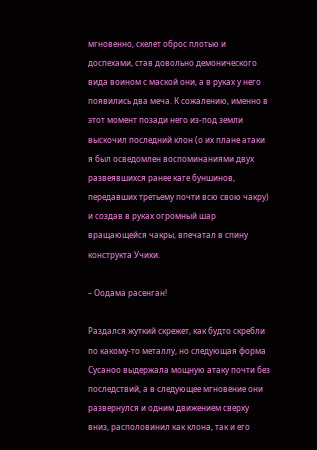мгновенно, скелет оброс плотью и доспехами, став довольно демонического вида воином с маской они, а в руках у него появились два меча. К сожалению, именно в этот момент позади него из-под земли выскочил последний клон (о их плане атаки я был осведомлен воспоминаниями двух развеявшихся ранее каге буншинов, передавших третьему почти всю свою чакру) и создав в руках огромный шар вращающейся чакры, впечатал в спину конструкта Учихи.

– Оодама расенган!

Раздался жуткий скрежет, как будто скребли по какому-то металлу, но следующая форма Сусаноо выдержала мощную атаку почти без последствий, а в следующее мгновение они развернулся и одним движением сверху вниз, располовинил как клона, так и его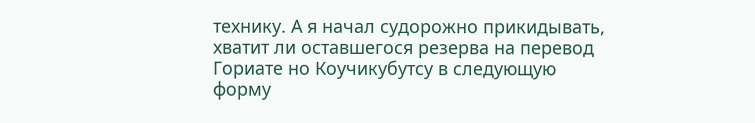технику. А я начал судорожно прикидывать, хватит ли оставшегося резерва на перевод Гориате но Коучикубутсу в следующую форму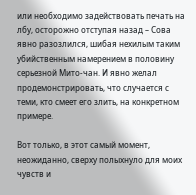или необходимо задействовать печать на лбу, осторожно отступая назад – Сова явно разозлился, шибая нехилым таким убийственным намерением в половину серьезной Мито-чан. И явно желал продемонстрировать, что случается с теми, кто смеет его злить, на конкретном примере.

Вот только, в этот самый момент, неожиданно, сверху полыхнуло для моих чувств и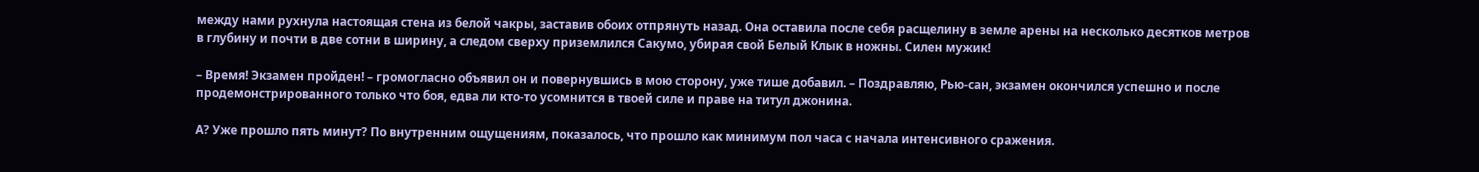между нами рухнула настоящая стена из белой чакры, заставив обоих отпрянуть назад. Она оставила после себя расщелину в земле арены на несколько десятков метров в глубину и почти в две сотни в ширину, а следом сверху приземлился Сакумо, убирая свой Белый Клык в ножны. Силен мужик!

– Время! Экзамен пройден! – громогласно объявил он и повернувшись в мою сторону, уже тише добавил. – Поздравляю, Рью-сан, экзамен окончился успешно и после продемонстрированного только что боя, едва ли кто-то усомнится в твоей силе и праве на титул джонина.

А? Уже прошло пять минут? По внутренним ощущениям, показалось, что прошло как минимум пол часа с начала интенсивного сражения.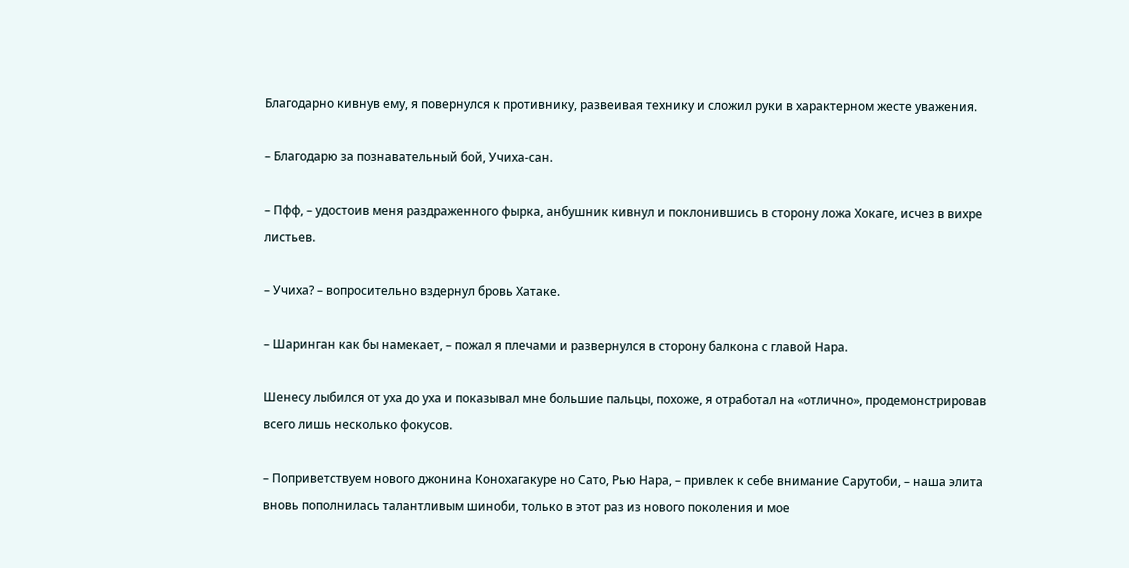Благодарно кивнув ему, я повернулся к противнику, развеивая технику и сложил руки в характерном жесте уважения.

– Благодарю за познавательный бой, Учиха-сан.

– Пфф, – удостоив меня раздраженного фырка, анбушник кивнул и поклонившись в сторону ложа Хокаге, исчез в вихре листьев.

– Учиха? – вопросительно вздернул бровь Хатаке.

– Шаринган как бы намекает, – пожал я плечами и развернулся в сторону балкона с главой Нара.

Шенесу лыбился от уха до уха и показывал мне большие пальцы, похоже, я отработал на «отлично», продемонстрировав всего лишь несколько фокусов.

– Поприветствуем нового джонина Конохагакуре но Сато, Рью Нара, – привлек к себе внимание Сарутоби, – наша элита вновь пополнилась талантливым шиноби, только в этот раз из нового поколения и мое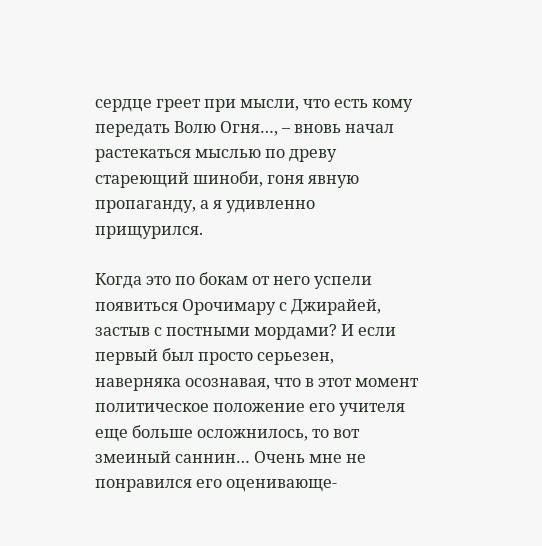сердце греет при мысли, что есть кому передать Волю Огня…, – вновь начал растекаться мыслью по древу стареющий шиноби, гоня явную пропаганду, а я удивленно прищурился.

Когда это по бокам от него успели появиться Орочимару с Джирайей, застыв с постными мордами? И если первый был просто серьезен, наверняка осознавая, что в этот момент политическое положение его учителя еще больше осложнилось, то вот змеиный саннин… Очень мне не понравился его оценивающе-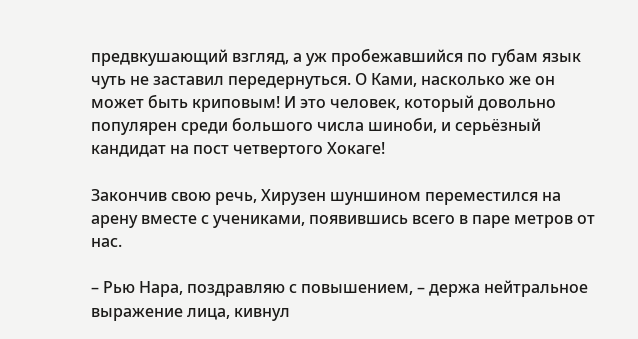предвкушающий взгляд, а уж пробежавшийся по губам язык чуть не заставил передернуться. О Ками, насколько же он может быть криповым! И это человек, который довольно популярен среди большого числа шиноби, и серьёзный кандидат на пост четвертого Хокаге!

Закончив свою речь, Хирузен шуншином переместился на арену вместе с учениками, появившись всего в паре метров от нас.

– Рью Нара, поздравляю с повышением, – держа нейтральное выражение лица, кивнул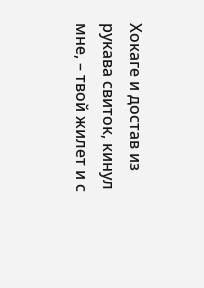Хокаге и достав из рукава свиток, кинул мне, – твой жилет и с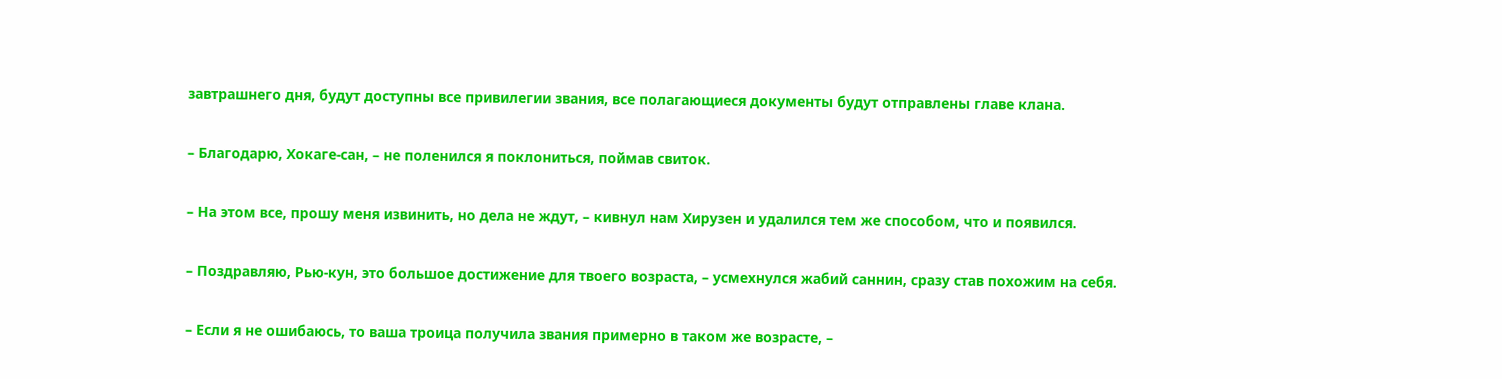завтрашнего дня, будут доступны все привилегии звания, все полагающиеся документы будут отправлены главе клана.

– Благодарю, Хокаге-сан, – не поленился я поклониться, поймав свиток.

– На этом все, прошу меня извинить, но дела не ждут, – кивнул нам Хирузен и удалился тем же способом, что и появился.

– Поздравляю, Рью-кун, это большое достижение для твоего возраста, – усмехнулся жабий саннин, сразу став похожим на себя.

– Если я не ошибаюсь, то ваша троица получила звания примерно в таком же возрасте, –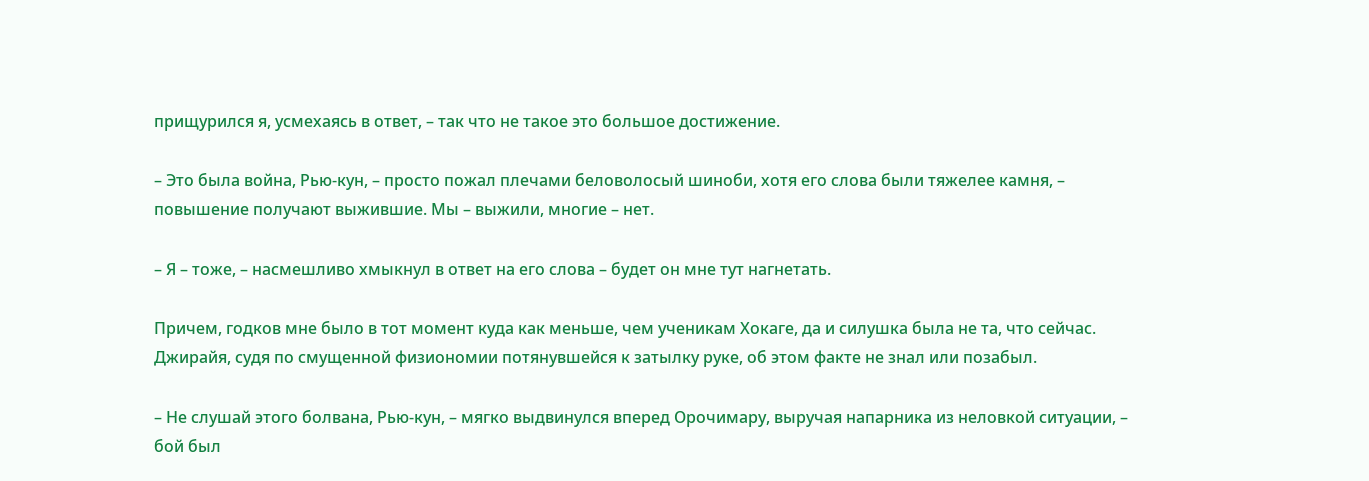прищурился я, усмехаясь в ответ, – так что не такое это большое достижение.

– Это была война, Рью-кун, – просто пожал плечами беловолосый шиноби, хотя его слова были тяжелее камня, – повышение получают выжившие. Мы – выжили, многие – нет.

– Я – тоже, – насмешливо хмыкнул в ответ на его слова – будет он мне тут нагнетать.

Причем, годков мне было в тот момент куда как меньше, чем ученикам Хокаге, да и силушка была не та, что сейчас. Джирайя, судя по смущенной физиономии потянувшейся к затылку руке, об этом факте не знал или позабыл.

– Не слушай этого болвана, Рью-кун, – мягко выдвинулся вперед Орочимару, выручая напарника из неловкой ситуации, – бой был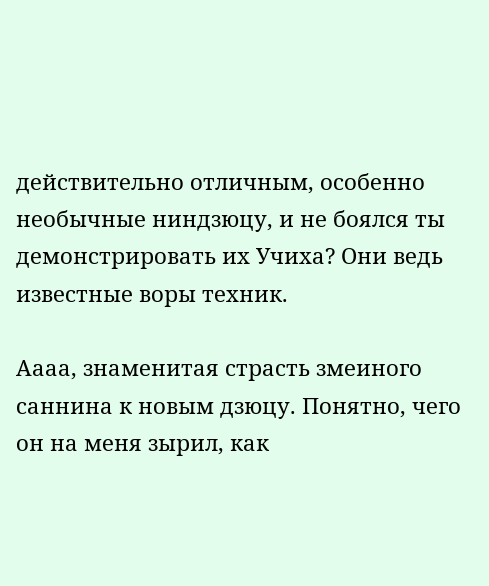действительно отличным, особенно необычные ниндзюцу, и не боялся ты демонстрировать их Учиха? Они ведь известные воры техник.

Аааа, знаменитая страсть змеиного саннина к новым дзюцу. Понятно, чего он на меня зырил, как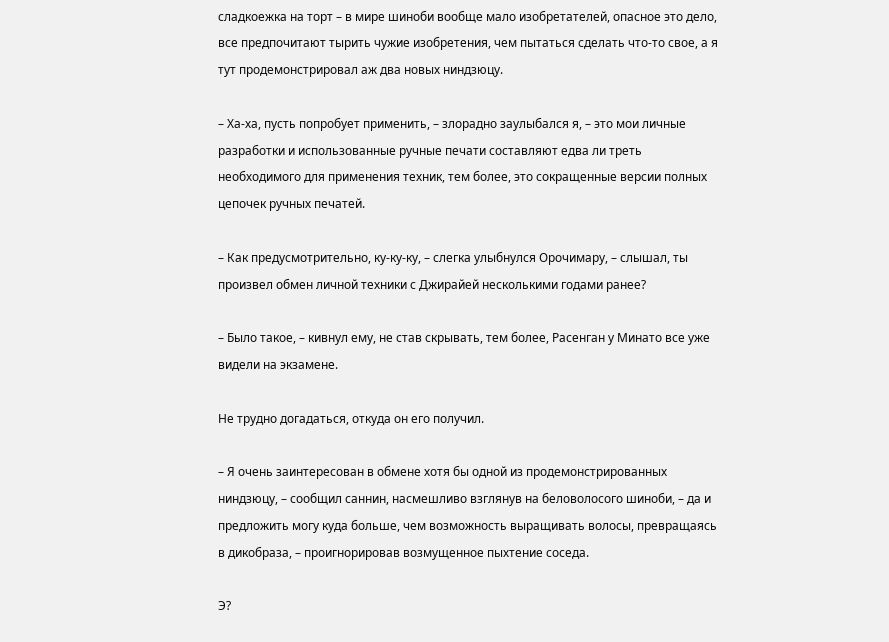сладкоежка на торт – в мире шиноби вообще мало изобретателей, опасное это дело, все предпочитают тырить чужие изобретения, чем пытаться сделать что-то свое, а я тут продемонстрировал аж два новых ниндзюцу.

– Ха-ха, пусть попробует применить, – злорадно заулыбался я, – это мои личные разработки и использованные ручные печати составляют едва ли треть необходимого для применения техник, тем более, это сокращенные версии полных цепочек ручных печатей.

– Как предусмотрительно, ку-ку-ку, – слегка улыбнулся Орочимару, – слышал, ты произвел обмен личной техники с Джирайей несколькими годами ранее?

– Было такое, – кивнул ему, не став скрывать, тем более, Расенган у Минато все уже видели на экзамене.

Не трудно догадаться, откуда он его получил.

– Я очень заинтересован в обмене хотя бы одной из продемонстрированных ниндзюцу, – сообщил саннин, насмешливо взглянув на беловолосого шиноби, – да и предложить могу куда больше, чем возможность выращивать волосы, превращаясь в дикобраза, – проигнорировав возмущенное пыхтение соседа.

Э?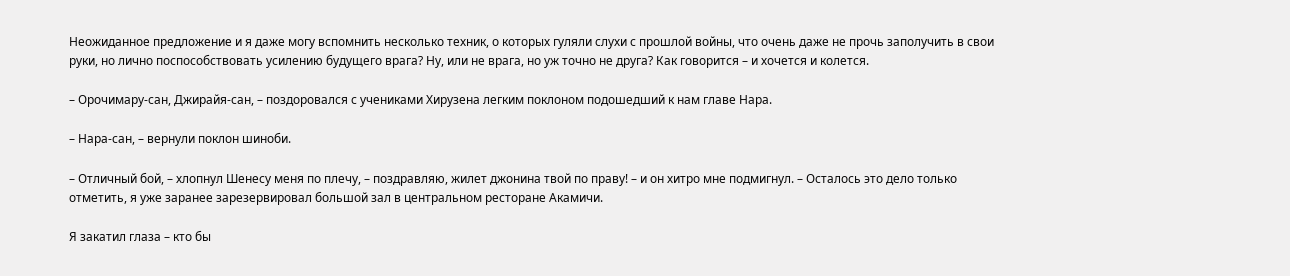Неожиданное предложение и я даже могу вспомнить несколько техник, о которых гуляли слухи с прошлой войны, что очень даже не прочь заполучить в свои руки, но лично поспособствовать усилению будущего врага? Ну, или не врага, но уж точно не друга? Как говорится – и хочется и колется.

– Орочимару-сан, Джирайя-сан, – поздоровался с учениками Хирузена легким поклоном подошедший к нам главе Нара.

– Нара-сан, – вернули поклон шиноби.

– Отличный бой, – хлопнул Шенесу меня по плечу, – поздравляю, жилет джонина твой по праву! – и он хитро мне подмигнул. – Осталось это дело только отметить, я уже заранее зарезервировал большой зал в центральном ресторане Акамичи.

Я закатил глаза – кто бы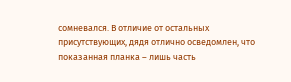сомневался. В отличие от остальных присутствующих, дядя отлично осведомлен, что показанная планка – лишь часть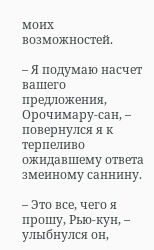моих возможностей.

– Я подумаю насчет вашего предложения, Орочимару-сан, – повернулся я к терпеливо ожидавшему ответа змеиному саннину.

– Это все, чего я прошу, Рью-кун, – улыбнулся он,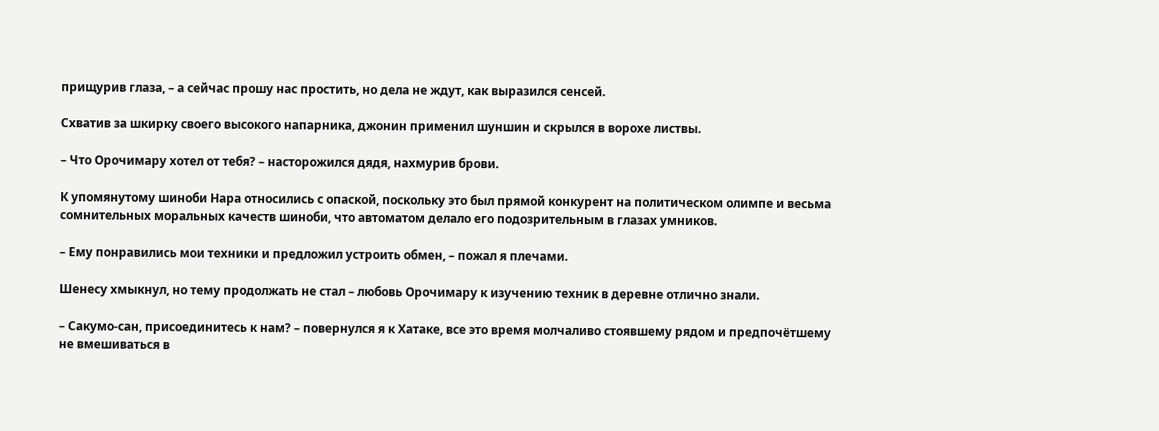прищурив глаза, – а сейчас прошу нас простить, но дела не ждут, как выразился сенсей.

Схватив за шкирку своего высокого напарника, джонин применил шуншин и скрылся в ворохе листвы.

– Что Орочимару хотел от тебя? – насторожился дядя, нахмурив брови.

К упомянутому шиноби Нара относились с опаской, поскольку это был прямой конкурент на политическом олимпе и весьма сомнительных моральных качеств шиноби, что автоматом делало его подозрительным в глазах умников.

– Ему понравились мои техники и предложил устроить обмен, – пожал я плечами.

Шенесу хмыкнул, но тему продолжать не стал – любовь Орочимару к изучению техник в деревне отлично знали.

– Сакумо-сан, присоединитесь к нам? – повернулся я к Хатаке, все это время молчаливо стоявшему рядом и предпочётшему не вмешиваться в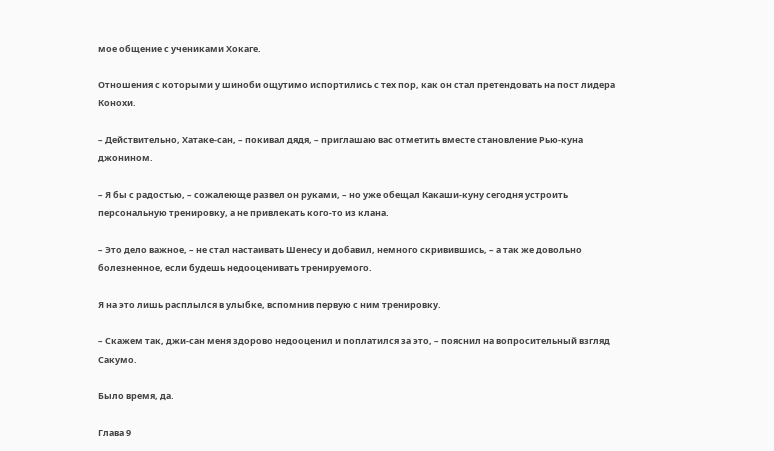мое общение с учениками Хокаге.

Отношения с которыми у шиноби ощутимо испортились с тех пор, как он стал претендовать на пост лидера Конохи.

– Действительно, Хатаке-сан, – покивал дядя, – приглашаю вас отметить вместе становление Рью-куна джонином.

– Я бы с радостью, – сожалеюще развел он руками, – но уже обещал Какаши-куну сегодня устроить персональную тренировку, а не привлекать кого-то из клана.

– Это дело важное, – не стал настаивать Шенесу и добавил, немного скривившись, – а так же довольно болезненное, если будешь недооценивать тренируемого.

Я на это лишь расплылся в улыбке, вспомнив первую с ним тренировку.

– Скажем так, джи-сан меня здорово недооценил и поплатился за это, – пояснил на вопросительный взгляд Сакумо.

Было время, да.

Глава 9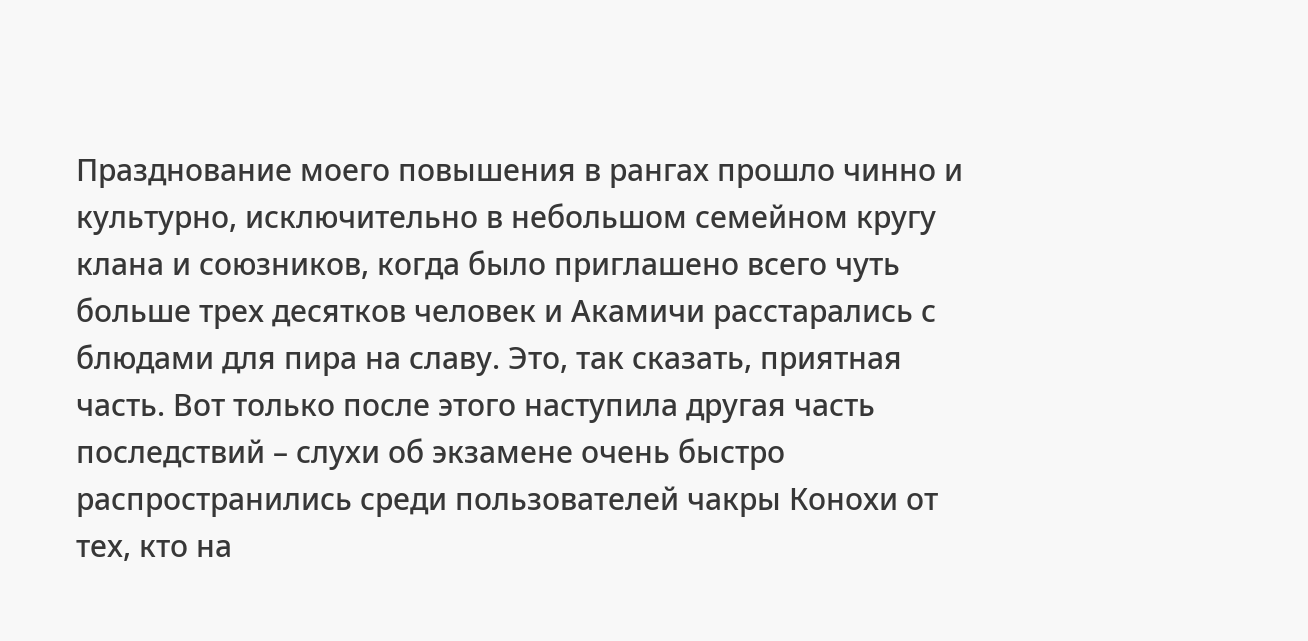Празднование моего повышения в рангах прошло чинно и культурно, исключительно в небольшом семейном кругу клана и союзников, когда было приглашено всего чуть больше трех десятков человек и Акамичи расстарались с блюдами для пира на славу. Это, так сказать, приятная часть. Вот только после этого наступила другая часть последствий – слухи об экзамене очень быстро распространились среди пользователей чакры Конохи от тех, кто на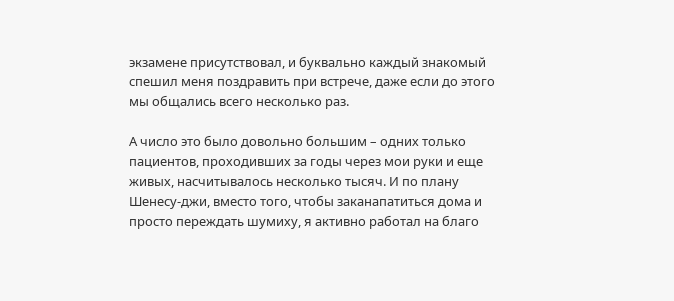экзамене присутствовал, и буквально каждый знакомый спешил меня поздравить при встрече, даже если до этого мы общались всего несколько раз.

А число это было довольно большим – одних только пациентов, проходивших за годы через мои руки и еще живых, насчитывалось несколько тысяч. И по плану Шенесу-джи, вместо того, чтобы заканапатиться дома и просто переждать шумиху, я активно работал на благо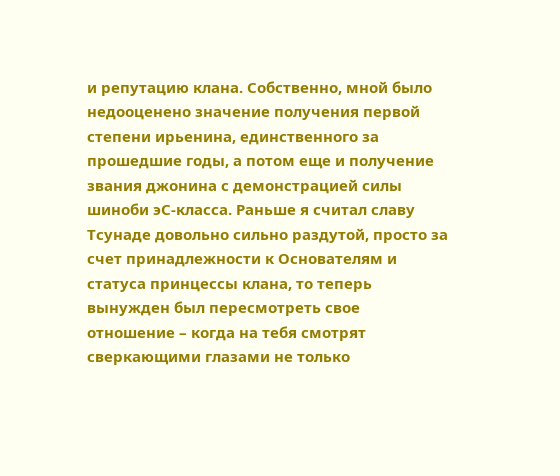и репутацию клана. Собственно, мной было недооценено значение получения первой степени ирьенина, единственного за прошедшие годы, а потом еще и получение звания джонина с демонстрацией силы шиноби эС-класса. Раньше я считал славу Тсунаде довольно сильно раздутой, просто за счет принадлежности к Основателям и статуса принцессы клана, то теперь вынужден был пересмотреть свое отношение – когда на тебя смотрят сверкающими глазами не только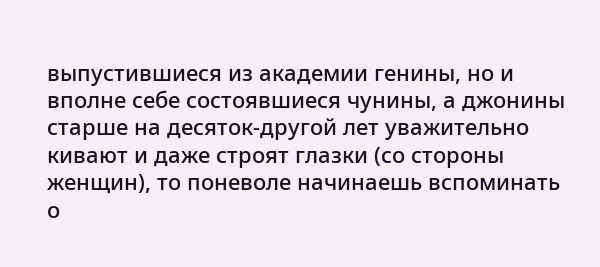выпустившиеся из академии генины, но и вполне себе состоявшиеся чунины, а джонины старше на десяток-другой лет уважительно кивают и даже строят глазки (со стороны женщин), то поневоле начинаешь вспоминать о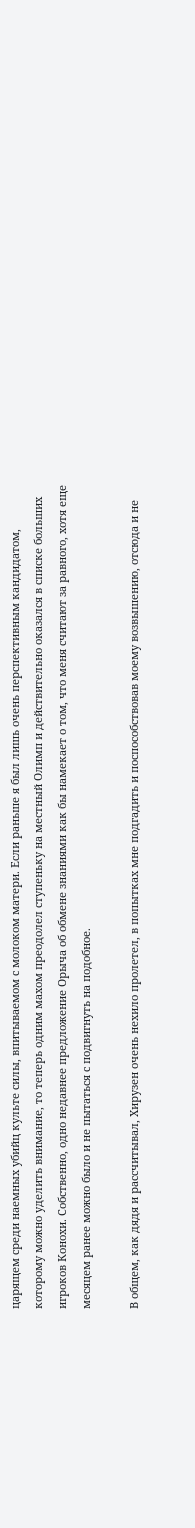царящем среди наемных убийц культе силы, впитываемом с молоком матери. Если раньше я был лишь очень перспективным кандидатом, которому можно уделить внимание, то теперь одним махом преодолел ступеньку на местный Олимп и действительно оказался в списке больших игроков Конохи. Собственно, одно недавнее предложение Орыча об обмене знаниями как бы намекает о том, что меня считают за равного, хотя еще месяцем ранее можно было и не пытаться с подвигнуть на подобное.

В общем, как дядя и рассчитывал, Хирузен очень нехило пролетел, в попытках мне подгадить и поспособствовав моему возвышению, отсюда и не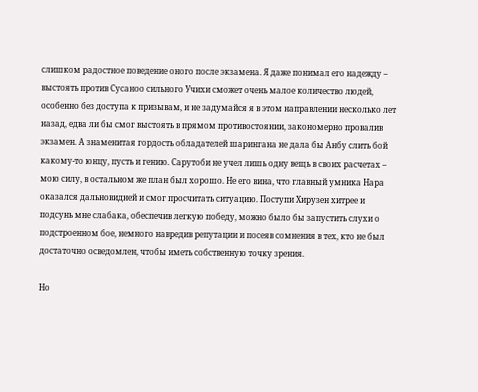слишком радостное поведение оного после экзамена. Я даже понимал его надежду – выстоять против Сусаноо сильного Учихи сможет очень малое количество людей, особенно без доступа к призывам, и не задумайся я в этом направлении несколько лет назад, едва ли бы смог выстоять в прямом противостоянии, закономерно провалив экзамен. А знаменитая гордость обладателей шарингана не дала бы Анбу слить бой какому-то юнцу, пусть и гению. Сарутоби не учел лишь одну вещь в своих расчетах – мою силу, в остальном же план был хорошо. Не его вина, что главный умника Нара оказался дальновидней и смог просчитать ситуацию. Поступи Хирузен хитрее и подсунь мне слабака, обеспечив легкую победу, можно было бы запустить слухи о подстроенном бое, немного навредив репутации и посеяв сомнения в тех, кто не был достаточно осведомлен, чтобы иметь собственную точку зрения.

Но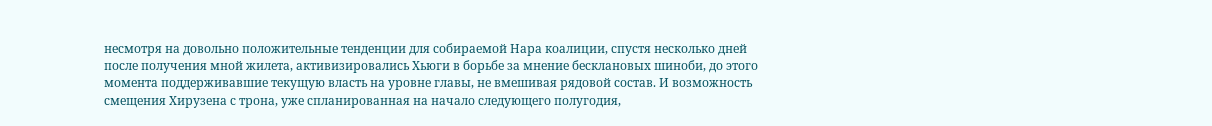несмотря на довольно положительные тенденции для собираемой Нара коалиции, спустя несколько дней после получения мной жилета, активизировались Хьюги в борьбе за мнение бесклановых шиноби, до этого момента поддерживавшие текущую власть на уровне главы, не вмешивая рядовой состав. И возможность смещения Хирузена с трона, уже спланированная на начало следующего полугодия,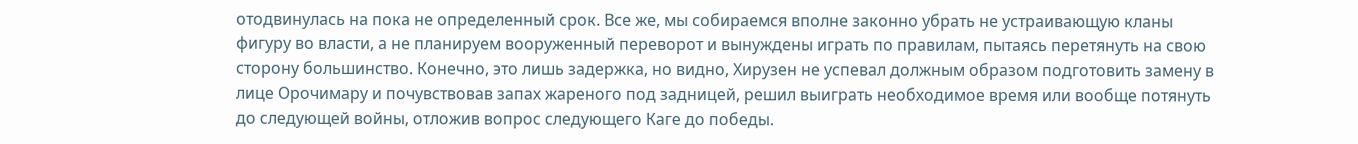отодвинулась на пока не определенный срок. Все же, мы собираемся вполне законно убрать не устраивающую кланы фигуру во власти, а не планируем вооруженный переворот и вынуждены играть по правилам, пытаясь перетянуть на свою сторону большинство. Конечно, это лишь задержка, но видно, Хирузен не успевал должным образом подготовить замену в лице Орочимару и почувствовав запах жареного под задницей, решил выиграть необходимое время или вообще потянуть до следующей войны, отложив вопрос следующего Каге до победы.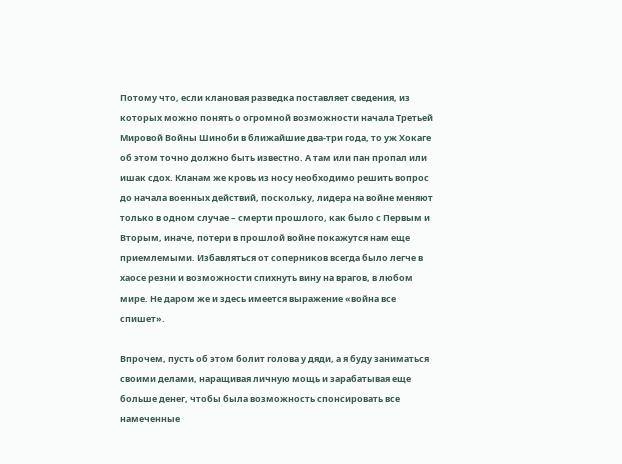Потому что, если клановая разведка поставляет сведения, из которых можно понять о огромной возможности начала Третьей Мировой Войны Шиноби в ближайшие два-три года, то уж Хокаге об этом точно должно быть известно. А там или пан пропал или ишак сдох. Кланам же кровь из носу необходимо решить вопрос до начала военных действий, поскольку, лидера на войне меняют только в одном случае – смерти прошлого, как было с Первым и Вторым, иначе, потери в прошлой войне покажутся нам еще приемлемыми. Избавляться от соперников всегда было легче в хаосе резни и возможности спихнуть вину на врагов, в любом мире. Не даром же и здесь имеется выражение «война все спишет».

Впрочем, пусть об этом болит голова у дяди, а я буду заниматься своими делами, наращивая личную мощь и зарабатывая еще больше денег, чтобы была возможность спонсировать все намеченные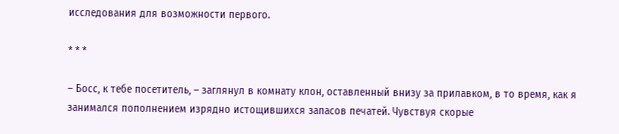исследования для возможности первого.

* * *

– Босс, к тебе посетитель, – заглянул в комнату клон, оставленный внизу за прилавком, в то время, как я занимался пополнением изрядно истощившихся запасов печатей. Чувствуя скорые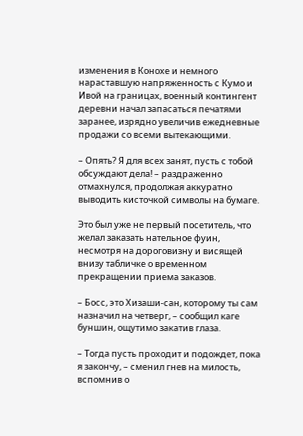изменения в Конохе и немного нараставшую напряженность с Кумо и Ивой на границах, военный контингент деревни начал запасаться печатями заранее, изрядно увеличив ежедневные продажи со всеми вытекающими.

– Опять? Я для всех занят, пусть с тобой обсуждают дела! – раздраженно отмахнулся, продолжая аккуратно выводить кисточкой символы на бумаге.

Это был уже не первый посетитель, что желал заказать нательное фуин, несмотря на дороговизну и висящей внизу табличке о временном прекращении приема заказов.

– Босс, это Хизаши-сан, которому ты сам назначил на четверг, – сообщил каге буншин, ощутимо закатив глаза.

– Тогда пусть проходит и подождет, пока я закончу, – сменил гнев на милость, вспомнив о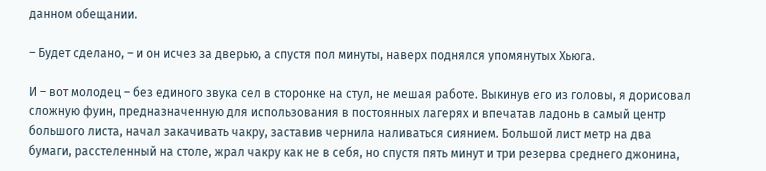данном обещании.

– Будет сделано, – и он исчез за дверью, а спустя пол минуты, наверх поднялся упомянутых Хьюга.

И – вот молодец – без единого звука сел в сторонке на стул, не мешая работе. Выкинув его из головы, я дорисовал сложную фуин, предназначенную для использования в постоянных лагерях и впечатав ладонь в самый центр большого листа, начал закачивать чакру, заставив чернила наливаться сиянием. Большой лист метр на два бумаги, расстеленный на столе, жрал чакру как не в себя, но спустя пять минут и три резерва среднего джонина,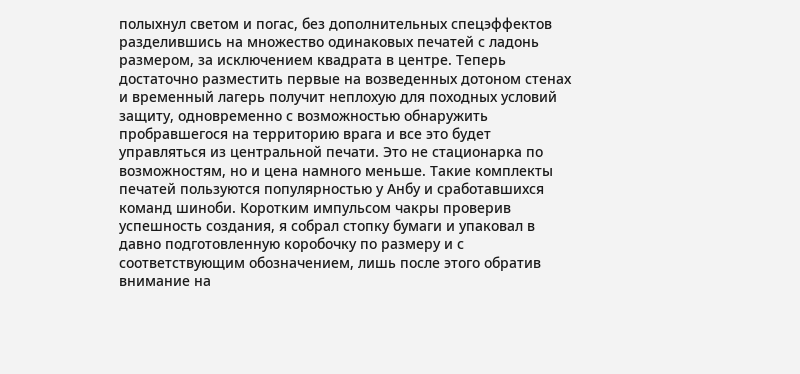полыхнул светом и погас, без дополнительных спецэффектов разделившись на множество одинаковых печатей с ладонь размером, за исключением квадрата в центре. Теперь достаточно разместить первые на возведенных дотоном стенах и временный лагерь получит неплохую для походных условий защиту, одновременно с возможностью обнаружить пробравшегося на территорию врага и все это будет управляться из центральной печати. Это не стационарка по возможностям, но и цена намного меньше. Такие комплекты печатей пользуются популярностью у Анбу и сработавшихся команд шиноби. Коротким импульсом чакры проверив успешность создания, я собрал стопку бумаги и упаковал в давно подготовленную коробочку по размеру и с соответствующим обозначением, лишь после этого обратив внимание на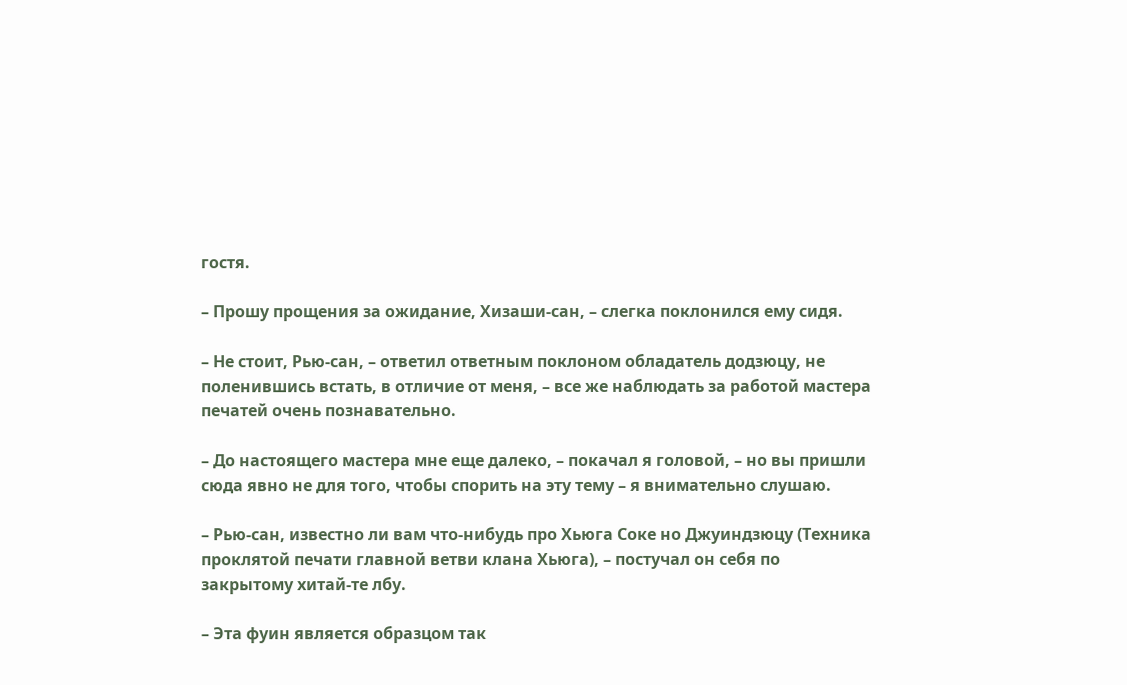гостя.

– Прошу прощения за ожидание, Хизаши-сан, – слегка поклонился ему сидя.

– Не стоит, Рью-сан, – ответил ответным поклоном обладатель додзюцу, не поленившись встать, в отличие от меня, – все же наблюдать за работой мастера печатей очень познавательно.

– До настоящего мастера мне еще далеко, – покачал я головой, – но вы пришли сюда явно не для того, чтобы спорить на эту тему – я внимательно слушаю.

– Рью-сан, известно ли вам что-нибудь про Хьюга Соке но Джуиндзюцу (Техника проклятой печати главной ветви клана Хьюга), – постучал он себя по закрытому хитай-те лбу.

– Эта фуин является образцом так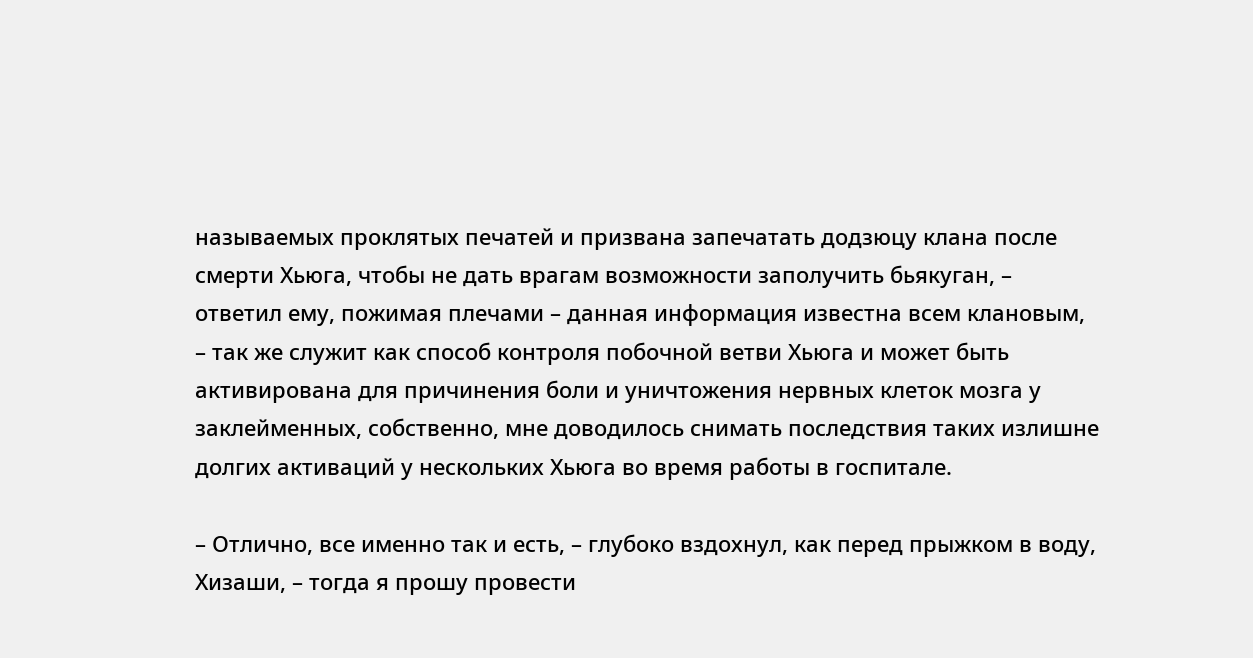называемых проклятых печатей и призвана запечатать додзюцу клана после смерти Хьюга, чтобы не дать врагам возможности заполучить бьякуган, – ответил ему, пожимая плечами – данная информация известна всем клановым, – так же служит как способ контроля побочной ветви Хьюга и может быть активирована для причинения боли и уничтожения нервных клеток мозга у заклейменных, собственно, мне доводилось снимать последствия таких излишне долгих активаций у нескольких Хьюга во время работы в госпитале.

– Отлично, все именно так и есть, – глубоко вздохнул, как перед прыжком в воду, Хизаши, – тогда я прошу провести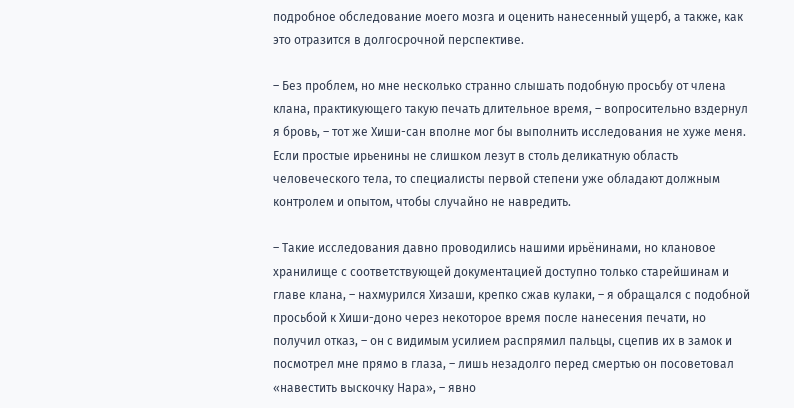подробное обследование моего мозга и оценить нанесенный ущерб, а также, как это отразится в долгосрочной перспективе.

– Без проблем, но мне несколько странно слышать подобную просьбу от члена клана, практикующего такую печать длительное время, – вопросительно вздернул я бровь, – тот же Хиши-сан вполне мог бы выполнить исследования не хуже меня. Если простые ирьенины не слишком лезут в столь деликатную область человеческого тела, то специалисты первой степени уже обладают должным контролем и опытом, чтобы случайно не навредить.

– Такие исследования давно проводились нашими ирьёнинами, но клановое хранилище с соответствующей документацией доступно только старейшинам и главе клана, – нахмурился Хизаши, крепко сжав кулаки, – я обращался с подобной просьбой к Хиши-доно через некоторое время после нанесения печати, но получил отказ, – он с видимым усилием распрямил пальцы, сцепив их в замок и посмотрел мне прямо в глаза, – лишь незадолго перед смертью он посоветовал «навестить выскочку Нара», – явно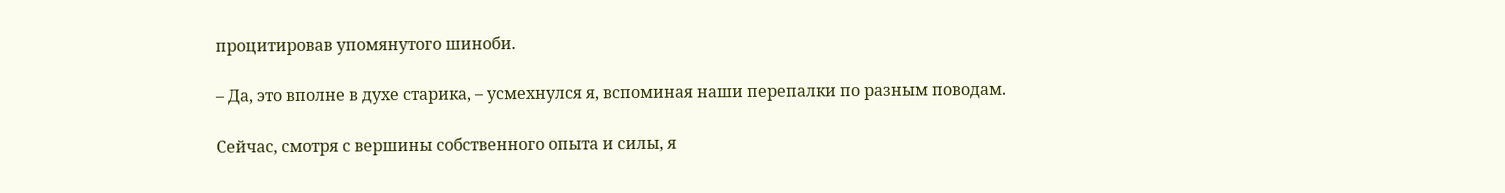процитировав упомянутого шиноби.

– Да, это вполне в духе старика, – усмехнулся я, вспоминая наши перепалки по разным поводам.

Сейчас, смотря с вершины собственного опыта и силы, я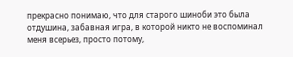прекрасно понимаю, что для старого шиноби это была отдушина, забавная игра, в которой никто не воспоминал меня всерьез, просто потому,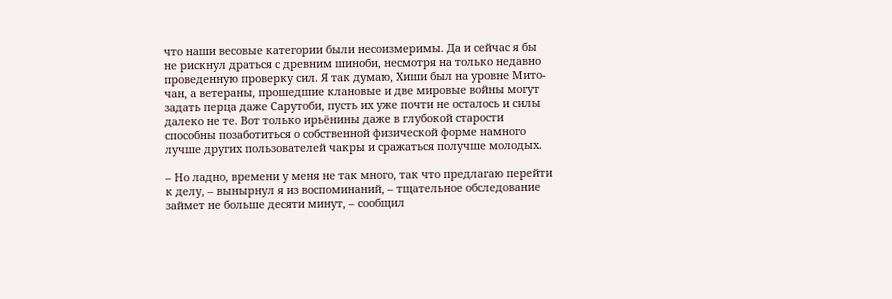что наши весовые категории были несоизмеримы. Да и сейчас я бы не рискнул драться с древним шиноби, несмотря на только недавно проведенную проверку сил. Я так думаю, Хиши был на уровне Мито-чан, а ветераны, прошедшие клановые и две мировые войны могут задать перца даже Сарутоби, пусть их уже почти не осталось и силы далеко не те. Вот только ирьёнины даже в глубокой старости способны позаботиться о собственной физической форме намного лучше других пользователей чакры и сражаться получше молодых.

– Но ладно, времени у меня не так много, так что предлагаю перейти к делу, – вынырнул я из воспоминаний, – тщательное обследование займет не больше десяти минут, – сообщил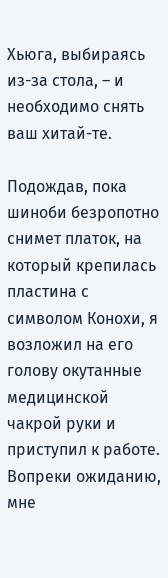Хьюга, выбираясь из-за стола, – и необходимо снять ваш хитай-те.

Подождав, пока шиноби безропотно снимет платок, на который крепилась пластина с символом Конохи, я возложил на его голову окутанные медицинской чакрой руки и приступил к работе. Вопреки ожиданию, мне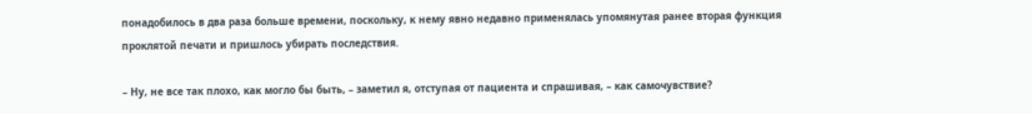понадобилось в два раза больше времени, поскольку, к нему явно недавно применялась упомянутая ранее вторая функция проклятой печати и пришлось убирать последствия.

– Ну, не все так плохо, как могло бы быть, – заметил я, отступая от пациента и спрашивая, – как самочувствие?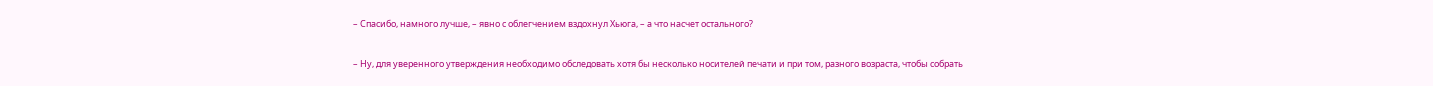– Спасибо, намного лучше, – явно с облегчением вздохнул Хьюга, – а что насчет остального?

– Ну, для уверенного утверждения необходимо обследовать хотя бы несколько носителей печати и при том, разного возраста, чтобы собрать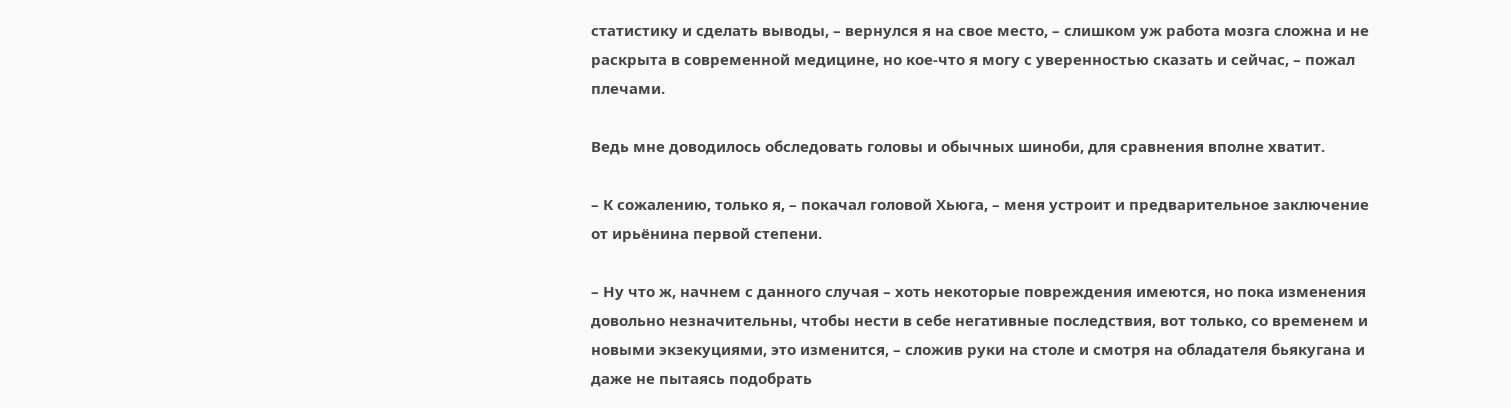статистику и сделать выводы, – вернулся я на свое место, – слишком уж работа мозга сложна и не раскрыта в современной медицине, но кое-что я могу с уверенностью сказать и сейчас, – пожал плечами.

Ведь мне доводилось обследовать головы и обычных шиноби, для сравнения вполне хватит.

– К сожалению, только я, – покачал головой Хьюга, – меня устроит и предварительное заключение от ирьёнина первой степени.

– Ну что ж, начнем с данного случая – хоть некоторые повреждения имеются, но пока изменения довольно незначительны, чтобы нести в себе негативные последствия, вот только, со временем и новыми экзекуциями, это изменится, – сложив руки на столе и смотря на обладателя бьякугана и даже не пытаясь подобрать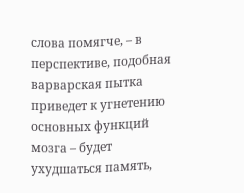слова помягче, – в перспективе, подобная варварская пытка приведет к угнетению основных функций мозга – будет ухудшаться память,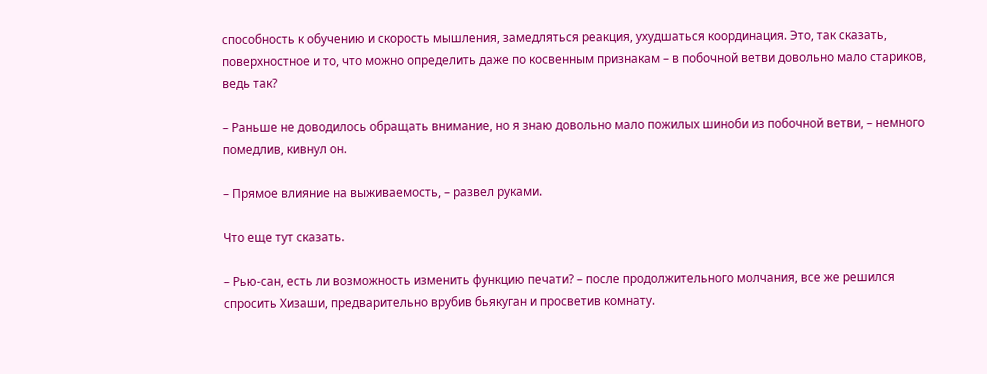способность к обучению и скорость мышления, замедляться реакция, ухудшаться координация. Это, так сказать, поверхностное и то, что можно определить даже по косвенным признакам – в побочной ветви довольно мало стариков, ведь так?

– Раньше не доводилось обращать внимание, но я знаю довольно мало пожилых шиноби из побочной ветви, – немного помедлив, кивнул он.

– Прямое влияние на выживаемость, – развел руками.

Что еще тут сказать.

– Рью-сан, есть ли возможность изменить функцию печати? – после продолжительного молчания, все же решился спросить Хизаши, предварительно врубив бьякуган и просветив комнату.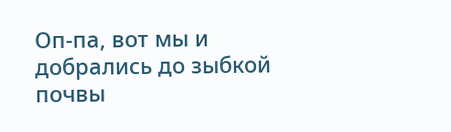Оп-па, вот мы и добрались до зыбкой почвы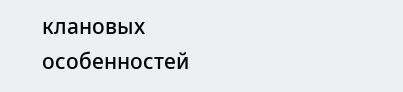клановых особенностей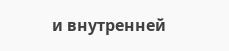и внутренней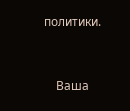политики.


    Ваша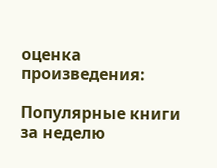оценка произведения:

Популярные книги за неделю